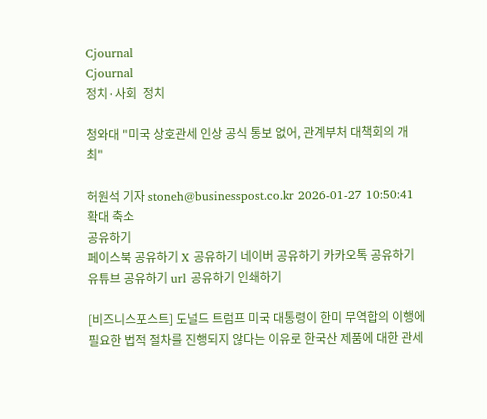Cjournal
Cjournal
정치·사회  정치

청와대 "미국 상호관세 인상 공식 통보 없어, 관계부처 대책회의 개최"

허원석 기자 stoneh@businesspost.co.kr 2026-01-27 10:50:41
확대 축소
공유하기
페이스북 공유하기 X 공유하기 네이버 공유하기 카카오톡 공유하기 유튜브 공유하기 url 공유하기 인쇄하기

[비즈니스포스트] 도널드 트럼프 미국 대통령이 한미 무역합의 이행에 필요한 법적 절차를 진행되지 않다는 이유로 한국산 제품에 대한 관세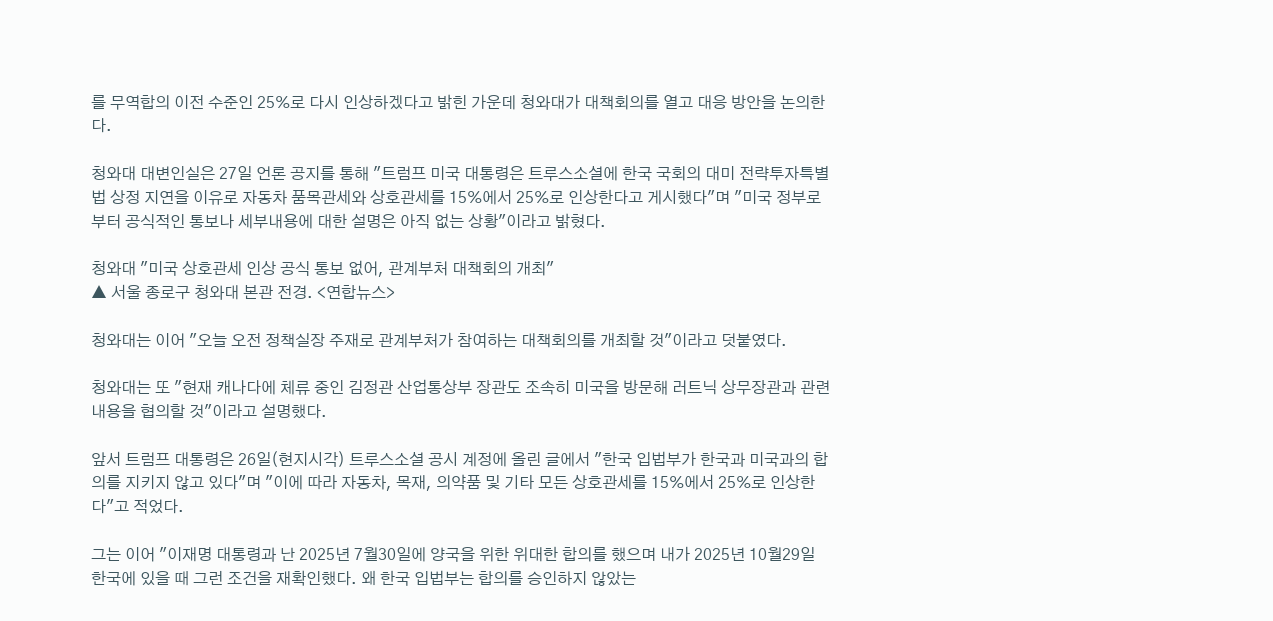를 무역합의 이전 수준인 25%로 다시 인상하겠다고 밝힌 가운데 청와대가 대책회의를 열고 대응 방안을 논의한다.

청와대 대변인실은 27일 언론 공지를 통해 "트럼프 미국 대통령은 트루스소셜에 한국 국회의 대미 전략투자특별법 상정 지연을 이유로 자동차 품목관세와 상호관세를 15%에서 25%로 인상한다고 게시했다"며 "미국 정부로부터 공식적인 통보나 세부내용에 대한 설명은 아직 없는 상황"이라고 밝혔다.

청와대 "미국 상호관세 인상 공식 통보 없어, 관계부처 대책회의 개최"
▲ 서울 종로구 청와대 본관 전경. <연합뉴스>

청와대는 이어 "오늘 오전 정책실장 주재로 관계부처가 참여하는 대책회의를 개최할 것"이라고 덧붙였다.

청와대는 또 "현재 캐나다에 체류 중인 김정관 산업통상부 장관도 조속히 미국을 방문해 러트닉 상무장관과 관련 내용을 협의할 것"이라고 설명했다.

앞서 트럼프 대통령은 26일(현지시각) 트루스소셜 공시 계정에 올린 글에서 "한국 입법부가 한국과 미국과의 합의를 지키지 않고 있다"며 "이에 따라 자동차, 목재, 의약품 및 기타 모든 상호관세를 15%에서 25%로 인상한다"고 적었다.

그는 이어 "이재명 대통령과 난 2025년 7월30일에 양국을 위한 위대한 합의를 했으며 내가 2025년 10월29일 한국에 있을 때 그런 조건을 재확인했다. 왜 한국 입법부는 합의를 승인하지 않았는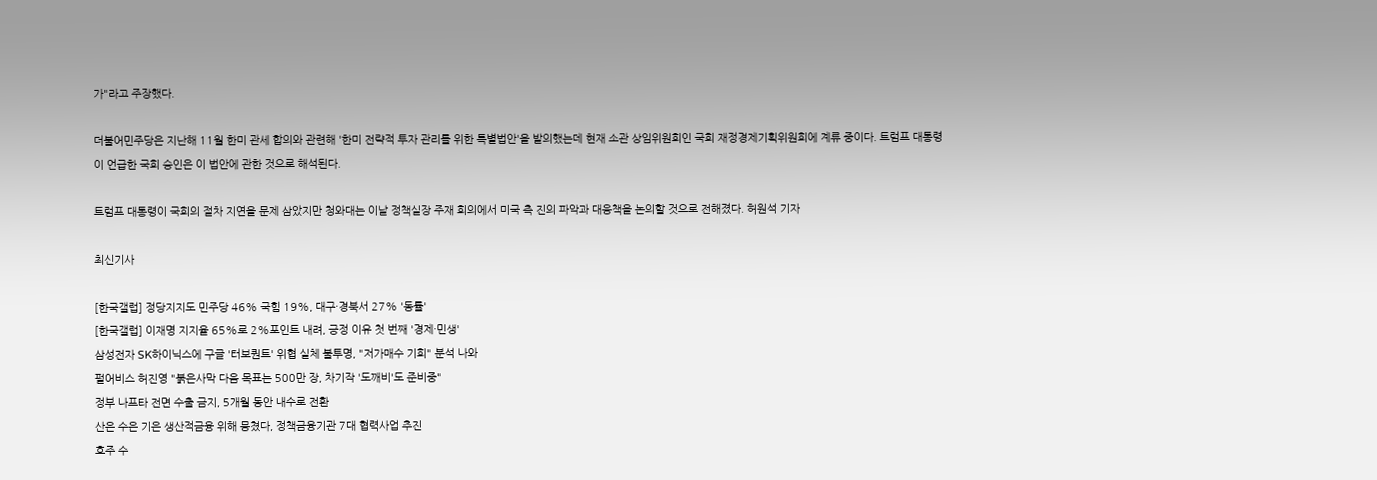가"라고 주장했다.

더불어민주당은 지난해 11월 한미 관세 합의와 관련해 '한미 전략적 투자 관리를 위한 특별법안'을 발의했는데 현재 소관 상임위원회인 국회 재정경제기획위원회에 계류 중이다. 트럼프 대통령이 언급한 국회 승인은 이 법안에 관한 것으로 해석된다.

트럼프 대통령이 국회의 절차 지연을 문제 삼았지만 청와대는 이날 정책실장 주재 회의에서 미국 측 진의 파악과 대응책을 논의할 것으로 전해졌다. 허원석 기자

최신기사

[한국갤럽] 정당지지도 민주당 46% 국힘 19%, 대구·경북서 27% '동률'
[한국갤럽] 이재명 지지율 65%로 2%포인트 내려, 긍정 이유 첫 번째 '경제·민생'
삼성전자 SK하이닉스에 구글 '터보퀀트' 위협 실체 불투명, "저가매수 기회" 분석 나와
펄어비스 허진영 "붉은사막 다음 목표는 500만 장, 차기작 '도깨비'도 준비중"
정부 나프타 전면 수출 금지, 5개월 동안 내수로 전환
산은 수은 기은 생산적금융 위해 뭉쳤다, 정책금융기관 7대 협력사업 추진
호주 수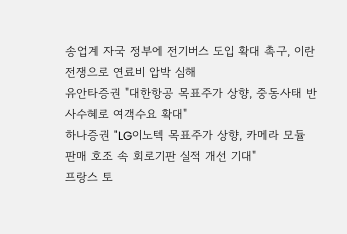송업계 자국 정부에 전기버스 도입 확대 촉구, 이란전쟁으로 연료비 압박 심해
유안타증권 "대한항공 목표주가 상향, 중동사태 반사수혜로 여객수요 확대"
하나증권 "LG이노텍 목표주가 상향, 카메라 모듈 판매 호조 속 회로기판 실적 개선 기대"
프랑스 토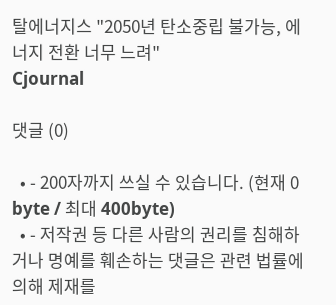탈에너지스 "2050년 탄소중립 불가능, 에너지 전환 너무 느려"
Cjournal

댓글 (0)

  • - 200자까지 쓰실 수 있습니다. (현재 0 byte / 최대 400byte)
  • - 저작권 등 다른 사람의 권리를 침해하거나 명예를 훼손하는 댓글은 관련 법률에 의해 제재를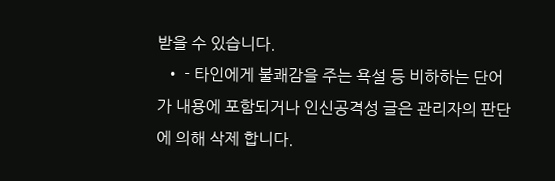받을 수 있습니다.
  • - 타인에게 불쾌감을 주는 욕설 등 비하하는 단어가 내용에 포함되거나 인신공격성 글은 관리자의 판단에 의해 삭제 합니다.